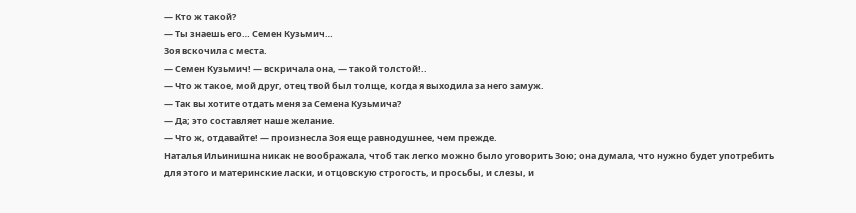— Кто ж такой?
— Ты знаешь его… Семен Кузьмич…
Зоя вскочила с места.
— Семен Кузьмич! — вскричала она, — такой толстой!..
— Что ж такое, мой друг, отец твой был толще, когда я выходила за него замуж.
— Так вы хотите отдать меня за Семена Кузьмича?
— Да; это составляет наше желание.
— Что ж, отдавайте! — произнесла Зоя еще равнодушнее, чем прежде.
Наталья Ильинишна никак не воображала, чтоб так легко можно было уговорить Зою; она думала, что нужно будет употребить для этого и материнские ласки, и отцовскую строгость, и просьбы, и слезы, и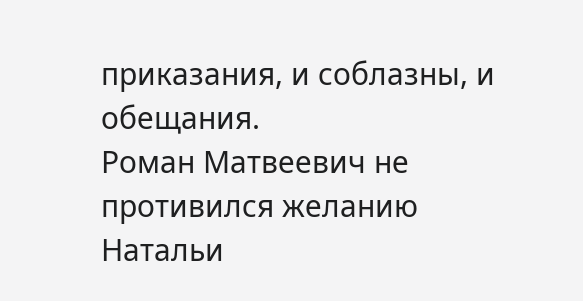приказания, и соблазны, и обещания.
Роман Матвеевич не противился желанию Натальи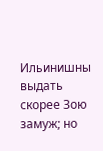Ильинишны выдать скорее Зою замуж; но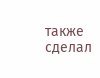также сделал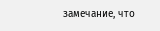замечание, что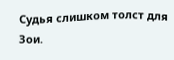Судья слишком толст для Зои.